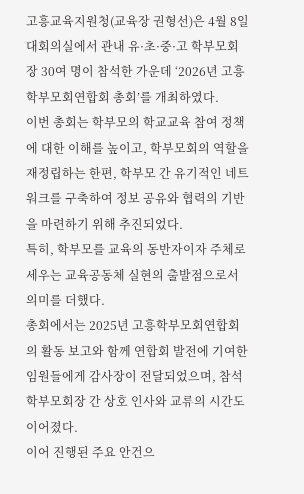고흥교육지원청(교육장 권형선)은 4월 8일 대회의실에서 관내 유·초·중·고 학부모회장 30여 명이 참석한 가운데 ‘2026년 고흥학부모회연합회 총회’를 개최하였다.
이번 총회는 학부모의 학교교육 참여 정책에 대한 이해를 높이고, 학부모회의 역할을 재정립하는 한편, 학부모 간 유기적인 네트워크를 구축하여 정보 공유와 협력의 기반을 마련하기 위해 추진되었다.
특히, 학부모를 교육의 동반자이자 주체로 세우는 교육공동체 실현의 출발점으로서 의미를 더했다.
총회에서는 2025년 고흥학부모회연합회의 활동 보고와 함께 연합회 발전에 기여한 임원들에게 감사장이 전달되었으며, 참석 학부모회장 간 상호 인사와 교류의 시간도 이어졌다.
이어 진행된 주요 안건으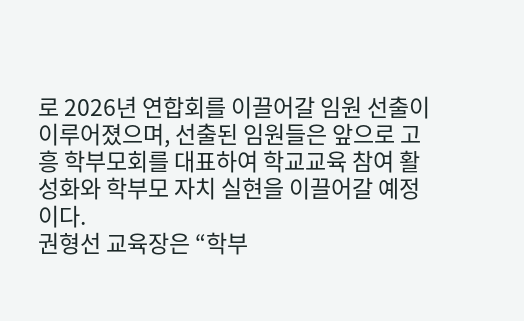로 2026년 연합회를 이끌어갈 임원 선출이 이루어졌으며, 선출된 임원들은 앞으로 고흥 학부모회를 대표하여 학교교육 참여 활성화와 학부모 자치 실현을 이끌어갈 예정이다.
권형선 교육장은 “학부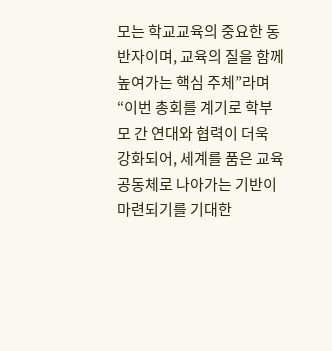모는 학교교육의 중요한 동반자이며, 교육의 질을 함께 높여가는 핵심 주체”라며 “이번 총회를 계기로 학부모 간 연대와 협력이 더욱 강화되어, 세계를 품은 교육공동체로 나아가는 기반이 마련되기를 기대한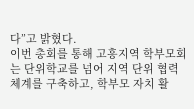다”고 밝혔다.
이번 총회를 통해 고흥지역 학부모회는 단위학교를 넘어 지역 단위 협력 체계를 구축하고, 학부모 자치 활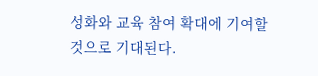성화와 교육 참여 확대에 기여할 것으로 기대된다.